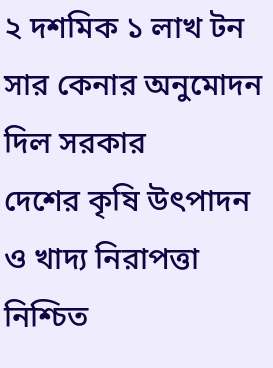২ দশমিক ১ লাখ টন সার কেনার অনুমোদন দিল সরকার
দেশের কৃষি উৎপাদন ও খাদ্য নিরাপত্তা নিশ্চিত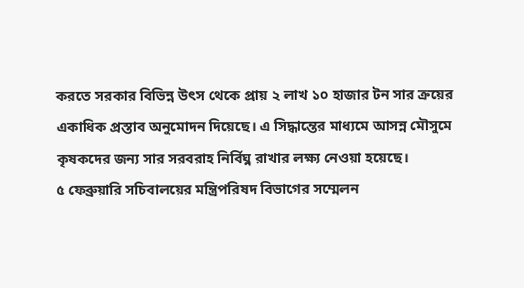করতে সরকার বিভিন্ন উৎস থেকে প্রায় ২ লাখ ১০ হাজার টন সার ক্রয়ের একাধিক প্রস্তাব অনুমোদন দিয়েছে। এ সিদ্ধান্তের মাধ্যমে আসন্ন মৌসুমে কৃষকদের জন্য সার সরবরাহ নির্বিঘ্ন রাখার লক্ষ্য নেওয়া হয়েছে।
৫ ফেব্রুয়ারি সচিবালয়ের মন্ত্রিপরিষদ বিভাগের সম্মেলন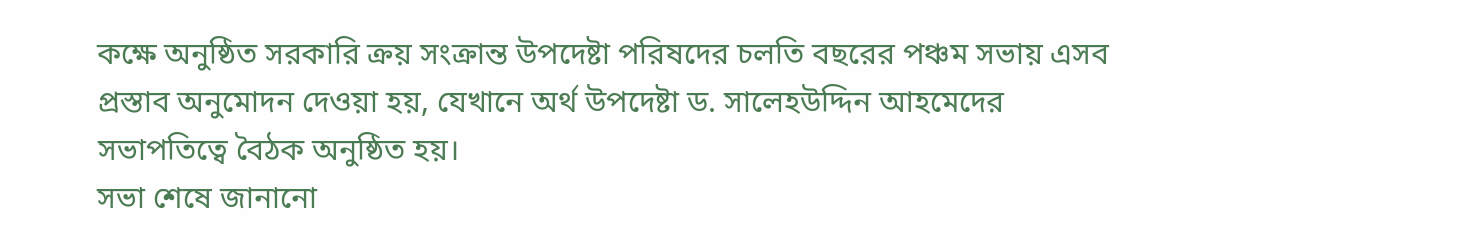কক্ষে অনুষ্ঠিত সরকারি ক্রয় সংক্রান্ত উপদেষ্টা পরিষদের চলতি বছরের পঞ্চম সভায় এসব প্রস্তাব অনুমোদন দেওয়া হয়, যেখানে অর্থ উপদেষ্টা ড. সালেহউদ্দিন আহমেদের সভাপতিত্বে বৈঠক অনুষ্ঠিত হয়।
সভা শেষে জানানো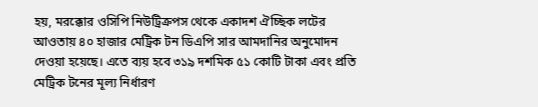হয়, মরক্কোর ওসিপি নিউট্রিক্রপস থেকে একাদশ ঐচ্ছিক লটের আওতায় ৪০ হাজার মেট্রিক টন ডিএপি সার আমদানির অনুমোদন দেওয়া হয়েছে। এতে ব্যয় হবে ৩১৯ দশমিক ৫১ কোটি টাকা এবং প্রতি মেট্রিক টনের মূল্য নির্ধারণ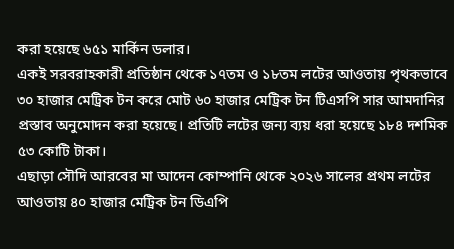করা হয়েছে ৬৫১ মার্কিন ডলার।
একই সরবরাহকারী প্রতিষ্ঠান থেকে ১৭তম ও ১৮তম লটের আওতায় পৃথকভাবে ৩০ হাজার মেট্রিক টন করে মোট ৬০ হাজার মেট্রিক টন টিএসপি সার আমদানির প্রস্তাব অনুমোদন করা হয়েছে। প্রতিটি লটের জন্য ব্যয় ধরা হয়েছে ১৮৪ দশমিক ৫৩ কোটি টাকা।
এছাড়া সৌদি আরবের মা আদেন কোম্পানি থেকে ২০২৬ সালের প্রথম লটের আওতায় ৪০ হাজার মেট্রিক টন ডিএপি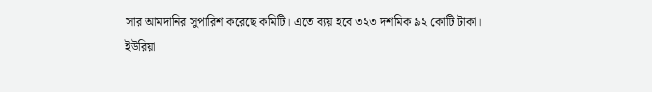সার আমদানির সুপারিশ করেছে কমিটি। এতে ব্যয় হবে ৩২৩ দশমিক ৯২ কোটি টাকা।
ইউরিয়া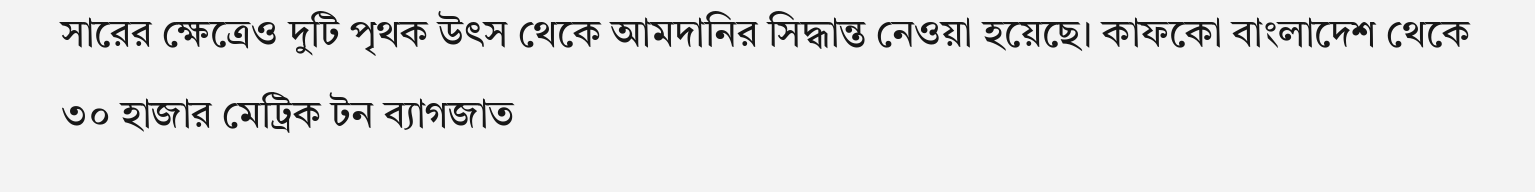সারের ক্ষেত্রেও দুটি পৃথক উৎস থেকে আমদানির সিদ্ধান্ত নেওয়া হয়েছে। কাফকো বাংলাদেশ থেকে ৩০ হাজার মেট্রিক টন ব্যাগজাত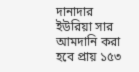দানাদার ইউরিয়া সার আমদানি করা হবে প্রায় ১৫৩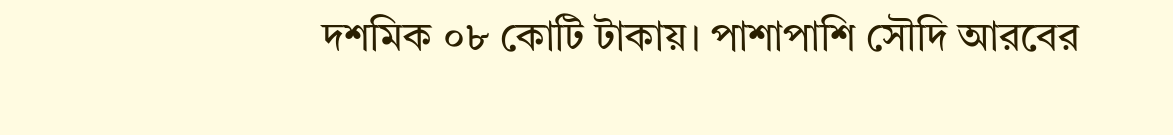দশমিক ০৮ কোটি টাকায়। পাশাপাশি সৌদি আরবের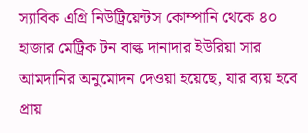স্যাবিক এগ্রি নিউট্রিয়েন্টস কোম্পানি থেকে ৪০ হাজার মেট্রিক টন বাল্ক দানাদার ইউরিয়া সার আমদানির অনুমোদন দেওয়া হয়েছে, যার ব্যয় হবে প্রায়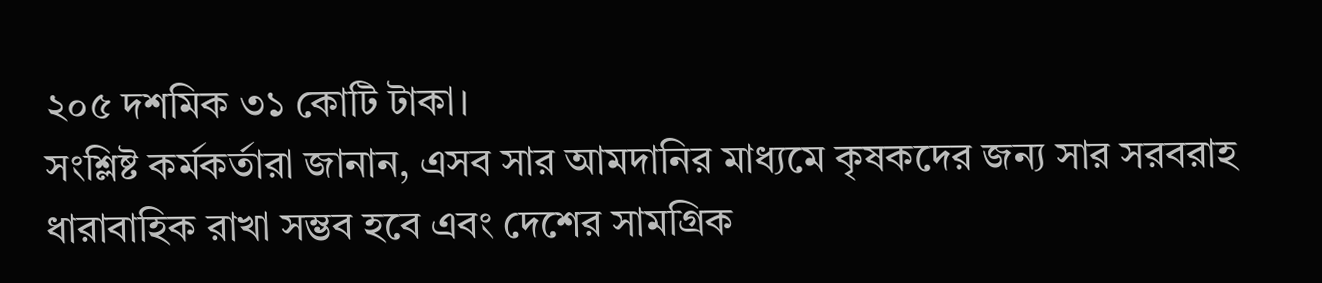২০৫ দশমিক ৩১ কোটি টাকা।
সংশ্লিষ্ট কর্মকর্তারা জানান, এসব সার আমদানির মাধ্যমে কৃষকদের জন্য সার সরবরাহ ধারাবাহিক রাখা সম্ভব হবে এবং দেশের সামগ্রিক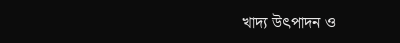খাদ্য উৎপাদন ও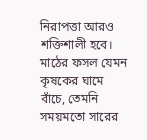নিরাপত্তা আরও শক্তিশালী হবে।
মাঠের ফসল যেমন কৃষকের ঘামে বাঁচে, তেমনি সময়মতো সারের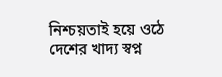নিশ্চয়তাই হয়ে ওঠে দেশের খাদ্য স্বপ্ন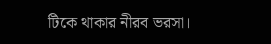টিকে থাকার নীরব ভরসা।